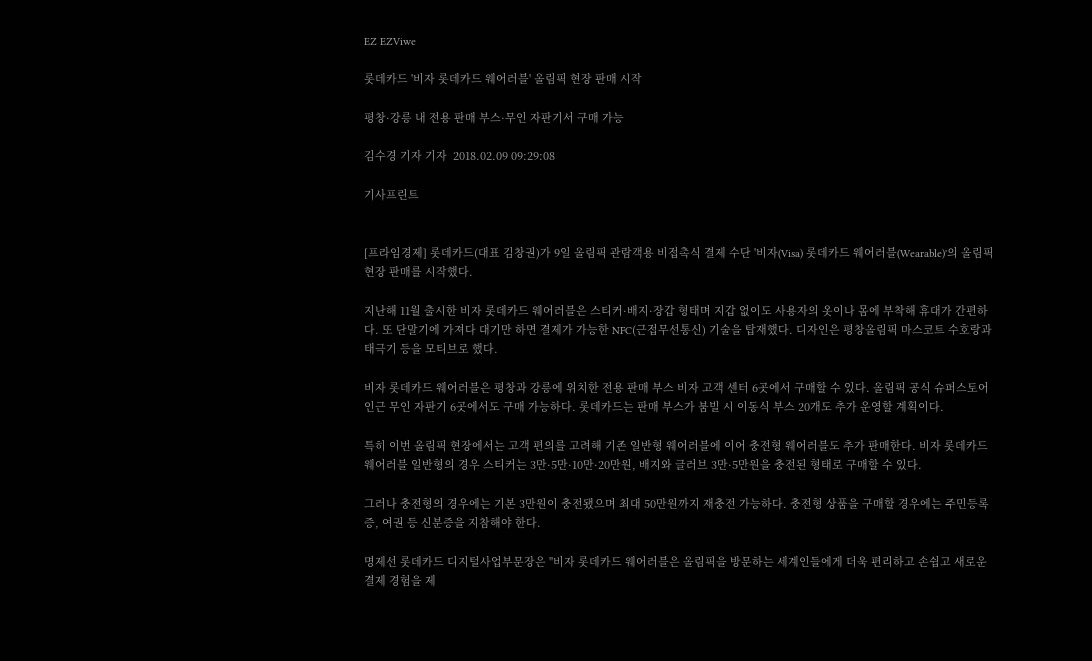EZ EZViwe

롯데카드 '비자 롯데카드 웨어러블' 올림픽 현장 판매 시작

평창·강릉 내 전용 판매 부스·무인 자판기서 구매 가능

김수경 기자 기자  2018.02.09 09:29:08

기사프린트


[프라임경제] 롯데카드(대표 김창권)가 9일 올림픽 관람객용 비접촉식 결제 수단 '비자(Visa) 롯데카드 웨어러블(Wearable)'의 올림픽 현장 판매를 시작했다.

지난해 11월 출시한 비자 롯데카드 웨어러블은 스티커·배지·장갑 형태며 지갑 없이도 사용자의 옷이나 몸에 부착해 휴대가 간편하다. 또 단말기에 가져다 대기만 하면 결제가 가능한 NFC(근접무선통신) 기술을 탑재했다. 디자인은 평창올림픽 마스코트 수호랑과 태극기 등을 모티브로 했다.

비자 롯데카드 웨어러블은 평창과 강릉에 위치한 전용 판매 부스 비자 고객 센터 6곳에서 구매할 수 있다. 올림픽 공식 슈퍼스토어 인근 무인 자판기 6곳에서도 구매 가능하다. 롯데카드는 판매 부스가 붐빌 시 이동식 부스 20개도 추가 운영할 계획이다.

특히 이번 올림픽 현장에서는 고객 편의를 고려해 기존 일반형 웨어러블에 이어 충전형 웨어러블도 추가 판매한다. 비자 롯데카드 웨어러블 일반형의 경우 스티커는 3만·5만·10만·20만원, 배지와 글러브 3만·5만원을 충전된 형태로 구매할 수 있다.

그러나 충전형의 경우에는 기본 3만원이 충전됐으며 최대 50만원까지 재충전 가능하다. 충전형 상품을 구매할 경우에는 주민등록증, 여권 등 신분증을 지참해야 한다.

명제선 롯데카드 디지털사업부문장은 "비자 롯데카드 웨어러블은 올림픽을 방문하는 세계인들에게 더욱 편리하고 손쉽고 새로운 결제 경험을 제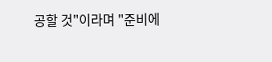공할 것"이라며 "준비에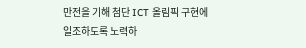만전을 기해 첨단 ICT 올림픽 구현에 일조하도록 노력하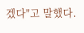겠다"고 말했다.